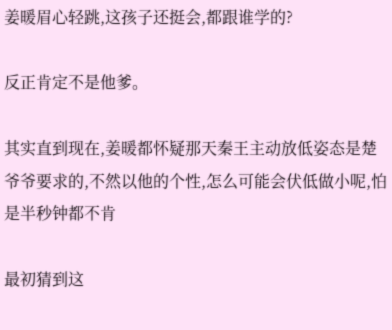姜暖眉心轻跳,这孩子还挺会,都跟谁学的?

反正肯定不是他爹。

其实直到现在,姜暖都怀疑那天秦王主动放低姿态是楚爷爷要求的,不然以他的个性,怎么可能会伏低做小呢,怕是半秒钟都不肯

最初猜到这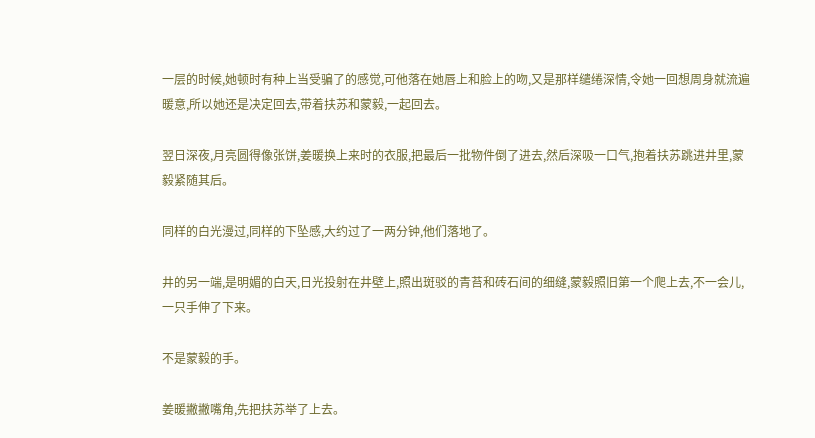一层的时候,她顿时有种上当受骗了的感觉,可他落在她唇上和脸上的吻,又是那样缱绻深情,令她一回想周身就流遍暖意,所以她还是决定回去,带着扶苏和蒙毅,一起回去。

翌日深夜,月亮圆得像张饼,姜暖换上来时的衣服,把最后一批物件倒了进去,然后深吸一口气,抱着扶苏跳进井里,蒙毅紧随其后。

同样的白光漫过,同样的下坠感,大约过了一两分钟,他们落地了。

井的另一端,是明媚的白天,日光投射在井壁上,照出斑驳的青苔和砖石间的细缝,蒙毅照旧第一个爬上去,不一会儿,一只手伸了下来。

不是蒙毅的手。

姜暖撇撇嘴角,先把扶苏举了上去。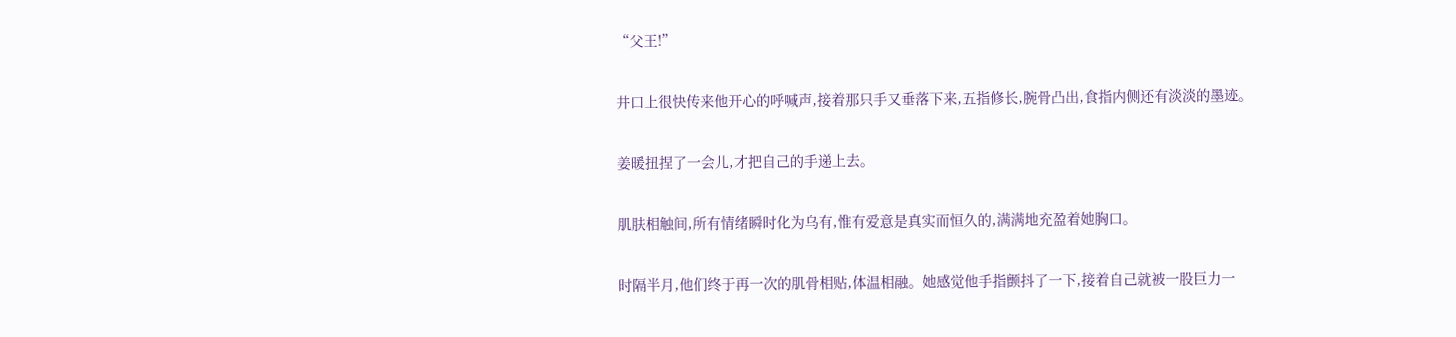“父王!”

井口上很快传来他开心的呼喊声,接着那只手又垂落下来,五指修长,腕骨凸出,食指内侧还有淡淡的墨迹。

姜暖扭捏了一会儿,才把自己的手递上去。

肌肤相触间,所有情绪瞬时化为乌有,惟有爱意是真实而恒久的,满满地充盈着她胸口。

时隔半月,他们终于再一次的肌骨相贴,体温相融。她感觉他手指颤抖了一下,接着自己就被一股巨力一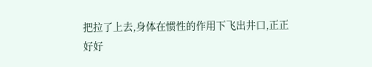把拉了上去,身体在惯性的作用下飞出井口,正正好好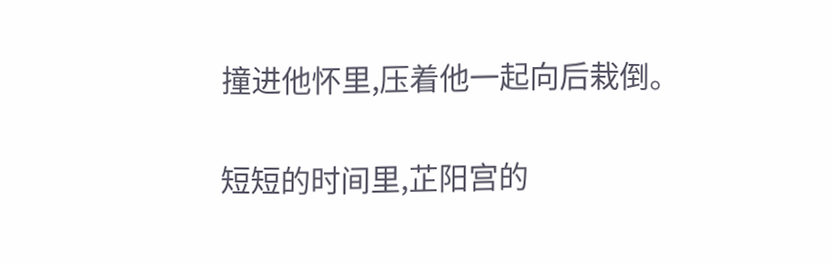撞进他怀里,压着他一起向后栽倒。

短短的时间里,芷阳宫的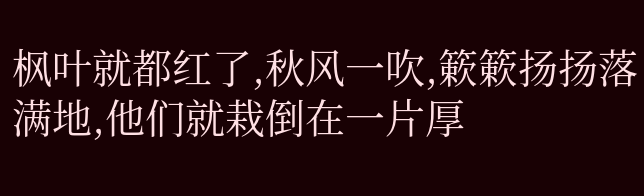枫叶就都红了,秋风一吹,簌簌扬扬落满地,他们就栽倒在一片厚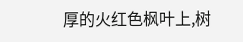厚的火红色枫叶上,树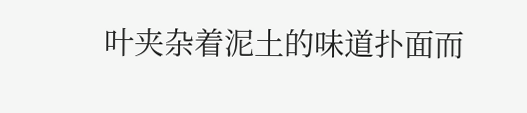叶夹杂着泥土的味道扑面而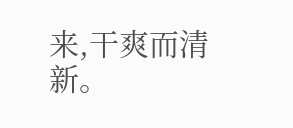来,干爽而清新。